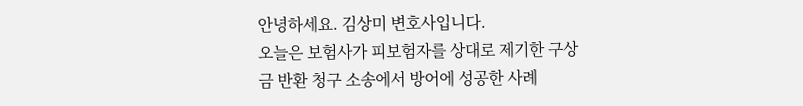안녕하세요. 김상미 변호사입니다.
오늘은 보험사가 피보험자를 상대로 제기한 구상금 반환 청구 소송에서 방어에 성공한 사례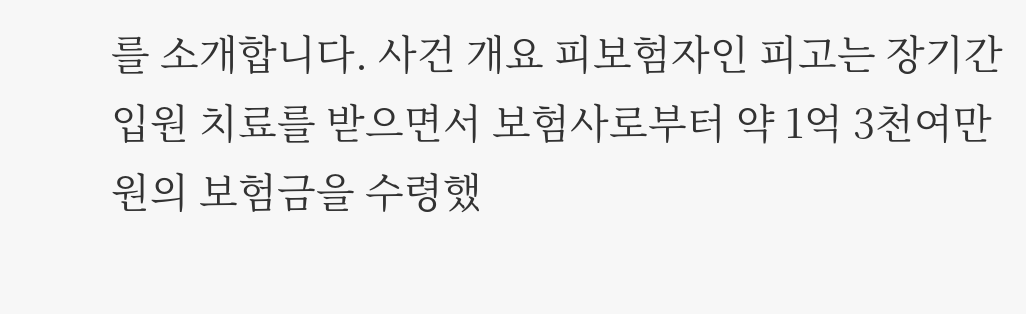를 소개합니다. 사건 개요 피보험자인 피고는 장기간 입원 치료를 받으면서 보험사로부터 약 1억 3천여만 원의 보험금을 수령했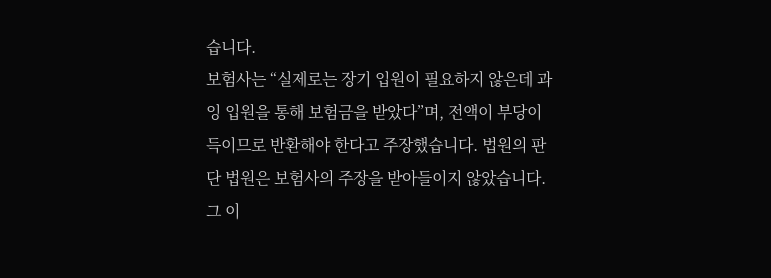습니다.
보험사는 “실제로는 장기 입원이 필요하지 않은데 과잉 입원을 통해 보험금을 받았다”며, 전액이 부당이득이므로 반환해야 한다고 주장했습니다. 법원의 판단 법원은 보험사의 주장을 받아들이지 않았습니다.
그 이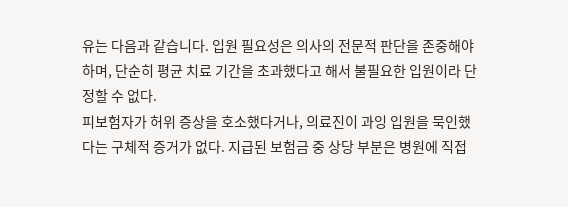유는 다음과 같습니다. 입원 필요성은 의사의 전문적 판단을 존중해야 하며, 단순히 평균 치료 기간을 초과했다고 해서 불필요한 입원이라 단정할 수 없다.
피보험자가 허위 증상을 호소했다거나, 의료진이 과잉 입원을 묵인했다는 구체적 증거가 없다. 지급된 보험금 중 상당 부분은 병원에 직접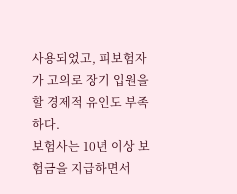사용되었고, 피보험자가 고의로 장기 입원을 할 경제적 유인도 부족하다.
보험사는 10년 이상 보험금을 지급하면서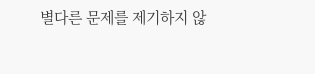별다른 문제를 제기하지 않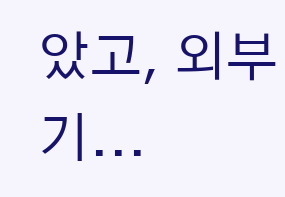았고, 외부 기...